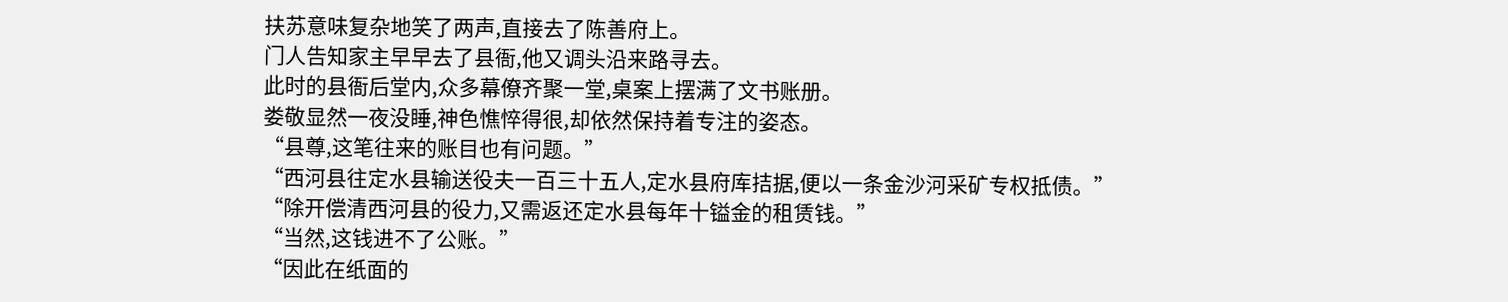扶苏意味复杂地笑了两声,直接去了陈善府上。
门人告知家主早早去了县衙,他又调头沿来路寻去。
此时的县衙后堂内,众多幕僚齐聚一堂,桌案上摆满了文书账册。
娄敬显然一夜没睡,神色憔悴得很,却依然保持着专注的姿态。
“县尊,这笔往来的账目也有问题。”
“西河县往定水县输送役夫一百三十五人,定水县府库拮据,便以一条金沙河采矿专权抵债。”
“除开偿清西河县的役力,又需返还定水县每年十镒金的租赁钱。”
“当然,这钱进不了公账。”
“因此在纸面的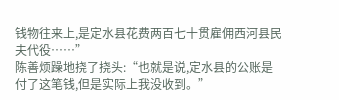钱物往来上,是定水县花费两百七十贯雇佣西河县民夫代役……”
陈善烦躁地挠了挠头:“也就是说,定水县的公账是付了这笔钱,但是实际上我没收到。”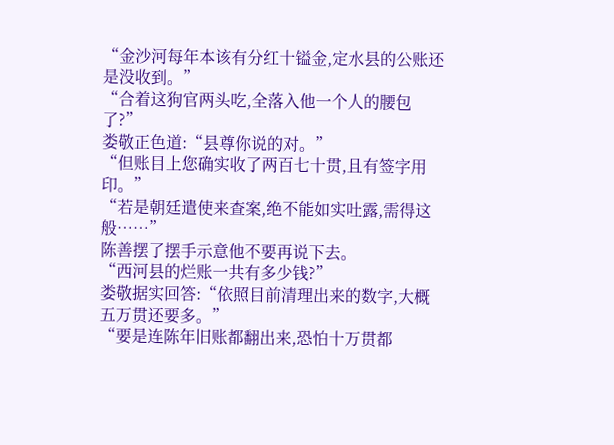“金沙河每年本该有分红十镒金,定水县的公账还是没收到。”
“合着这狗官两头吃,全落入他一个人的腰包了?”
娄敬正色道:“县尊你说的对。”
“但账目上您确实收了两百七十贯,且有签字用印。”
“若是朝廷遣使来查案,绝不能如实吐露,需得这般……”
陈善摆了摆手示意他不要再说下去。
“西河县的烂账一共有多少钱?”
娄敬据实回答:“依照目前清理出来的数字,大概五万贯还要多。”
“要是连陈年旧账都翻出来,恐怕十万贯都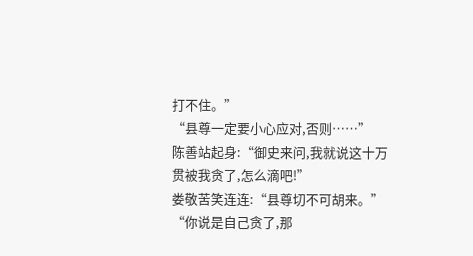打不住。”
“县尊一定要小心应对,否则……”
陈善站起身:“御史来问,我就说这十万贯被我贪了,怎么滴吧!”
娄敬苦笑连连:“县尊切不可胡来。”
“你说是自己贪了,那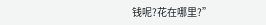钱呢?花在哪里?”